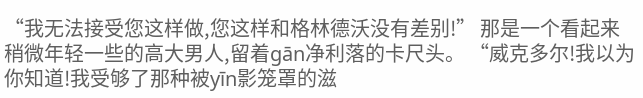“我无法接受您这样做,您这样和格林德沃没有差别!” 那是一个看起来稍微年轻一些的高大男人,留着gān净利落的卡尺头。 “威克多尔!我以为你知道!我受够了那种被yīn影笼罩的滋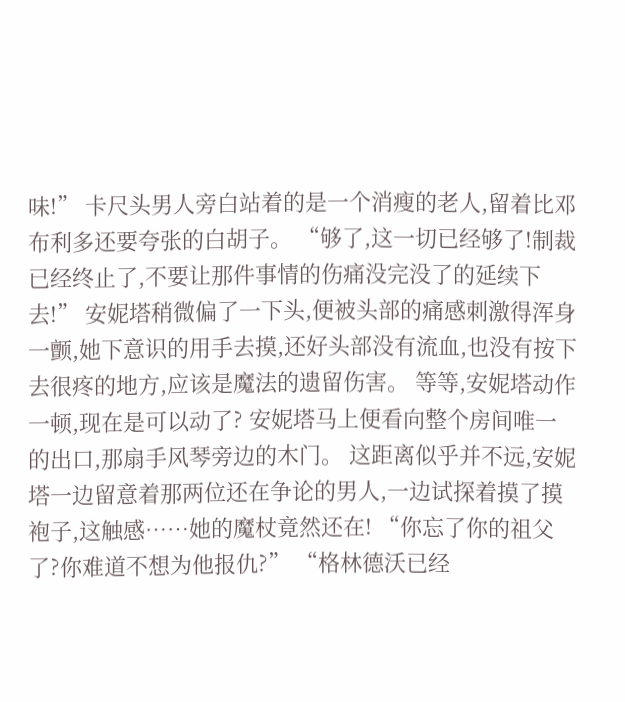味!” 卡尺头男人旁白站着的是一个消瘦的老人,留着比邓布利多还要夸张的白胡子。 “够了,这一切已经够了!制裁已经终止了,不要让那件事情的伤痛没完没了的延续下去!” 安妮塔稍微偏了一下头,便被头部的痛感刺激得浑身一颤,她下意识的用手去摸,还好头部没有流血,也没有按下去很疼的地方,应该是魔法的遗留伤害。 等等,安妮塔动作一顿,现在是可以动了? 安妮塔马上便看向整个房间唯一的出口,那扇手风琴旁边的木门。 这距离似乎并不远,安妮塔一边留意着那两位还在争论的男人,一边试探着摸了摸袍子,这触感……她的魔杖竟然还在! “你忘了你的祖父了?你难道不想为他报仇?” “格林德沃已经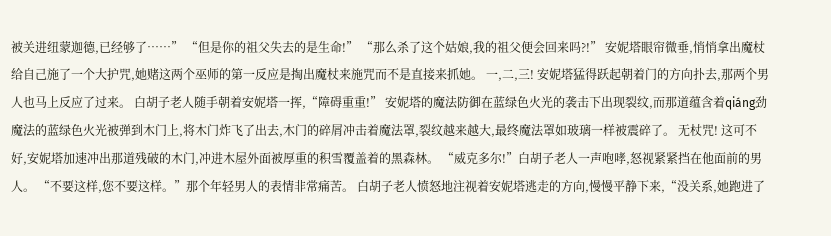被关进纽蒙迦德,已经够了……” “但是你的祖父失去的是生命!” “那么杀了这个姑娘,我的祖父便会回来吗?!” 安妮塔眼帘微垂,悄悄拿出魔杖给自己施了一个大护咒,她赌这两个巫师的第一反应是掏出魔杖来施咒而不是直接来抓她。 一,二,三! 安妮塔猛得跃起朝着门的方向扑去,那两个男人也马上反应了过来。 白胡子老人随手朝着安妮塔一挥,“障碍重重!” 安妮塔的魔法防御在蓝绿色火光的袭击下出现裂纹,而那道蕴含着qiáng劲魔法的蓝绿色火光被弹到木门上,将木门炸飞了出去,木门的碎屑冲击着魔法罩,裂纹越来越大,最终魔法罩如玻璃一样被震碎了。 无杖咒! 这可不好,安妮塔加速冲出那道残破的木门,冲进木屋外面被厚重的积雪覆盖着的黑森林。 “威克多尔!”白胡子老人一声咆哮,怒视紧紧挡在他面前的男人。 “不要这样,您不要这样。”那个年轻男人的表情非常痛苦。 白胡子老人愤怒地注视着安妮塔逃走的方向,慢慢平静下来,“没关系,她跑进了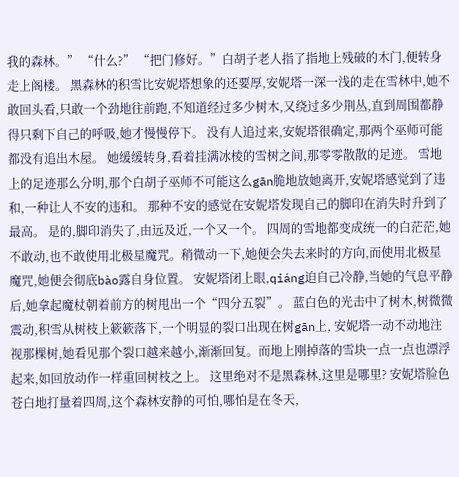我的森林。” “什么?” “把门修好。”白胡子老人指了指地上残破的木门,便转身走上阁楼。 黑森林的积雪比安妮塔想象的还要厚,安妮塔一深一浅的走在雪林中,她不敢回头看,只敢一个劲地往前跑,不知道经过多少树木,又绕过多少荆丛,直到周围都静得只剩下自己的呼吸,她才慢慢停下。 没有人追过来,安妮塔很确定,那两个巫师可能都没有追出木屋。 她缓缓转身,看着挂满冰棱的雪树之间,那零零散散的足迹。 雪地上的足迹那么分明,那个白胡子巫师不可能这么gān脆地放她离开,安妮塔感觉到了违和,一种让人不安的违和。 那种不安的感觉在安妮塔发现自己的脚印在消失时升到了最高。 是的,脚印消失了,由远及近,一个又一个。 四周的雪地都变成统一的白茫茫,她不敢动,也不敢使用北极星魔咒。稍微动一下,她便会失去来时的方向,而使用北极星魔咒,她便会彻底bào露自身位置。 安妮塔闭上眼,qiáng迫自己冷静,当她的气息平静后,她拿起魔杖朝着前方的树甩出一个“四分五裂”。 蓝白色的光击中了树木,树微微震动,积雪从树枝上簌簌落下,一个明显的裂口出现在树gān上, 安妮塔一动不动地注视那棵树,她看见那个裂口越来越小,渐渐回复。而地上刚掉落的雪块一点一点也漂浮起来,如回放动作一样重回树枝之上。 这里绝对不是黑森林,这里是哪里? 安妮塔脸色苍白地打量着四周,这个森林安静的可怕,哪怕是在冬天,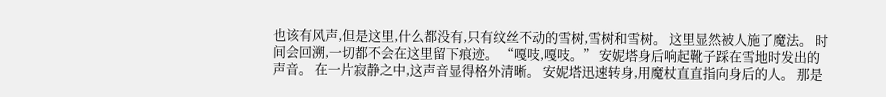也该有风声,但是这里,什么都没有,只有纹丝不动的雪树,雪树和雪树。 这里显然被人施了魔法。 时间会回溯,一切都不会在这里留下痕迹。 “嘎吱,嘎吱。” 安妮塔身后响起靴子踩在雪地时发出的声音。 在一片寂静之中,这声音显得格外清晰。 安妮塔迅速转身,用魔杖直直指向身后的人。 那是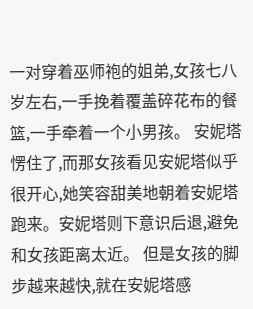一对穿着巫师袍的姐弟,女孩七八岁左右,一手挽着覆盖碎花布的餐篮,一手牵着一个小男孩。 安妮塔愣住了,而那女孩看见安妮塔似乎很开心,她笑容甜美地朝着安妮塔跑来。安妮塔则下意识后退,避免和女孩距离太近。 但是女孩的脚步越来越快,就在安妮塔感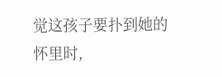觉这孩子要扑到她的怀里时,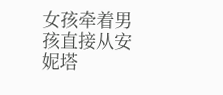女孩牵着男孩直接从安妮塔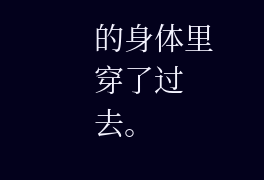的身体里穿了过去。